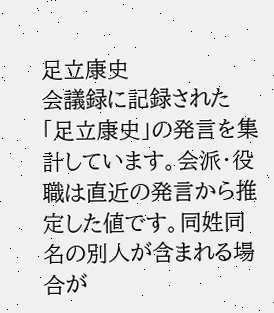足立康史
会議録に記録された「足立康史」の発言を集計しています。会派・役職は直近の発言から推定した値です。同姓同名の別人が含まれる場合が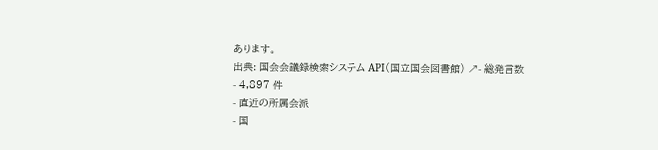あります。
出典: 国会会議録検索システム API(国立国会図書館) ↗- 総発言数
- 4,897 件
- 直近の所属会派
- 国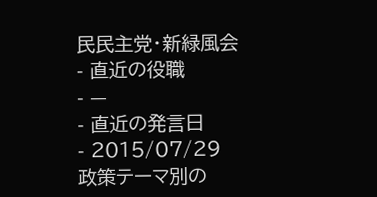民民主党・新緑風会
- 直近の役職
- —
- 直近の発言日
- 2015/07/29
政策テーマ別の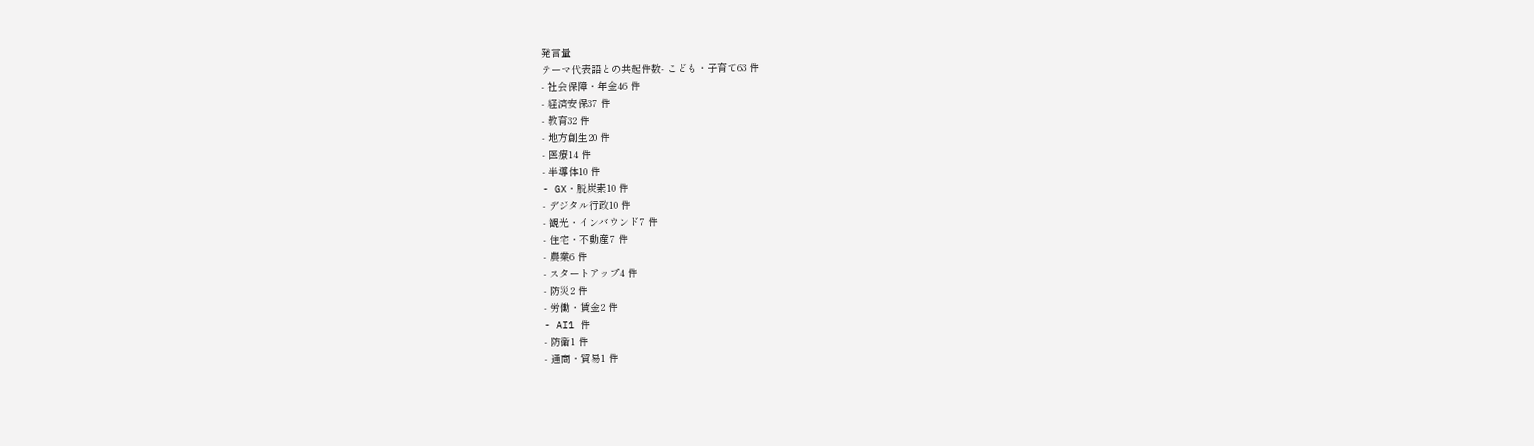発言量
テーマ代表語との共起件数- こども・子育て63 件
- 社会保障・年金46 件
- 経済安保37 件
- 教育32 件
- 地方創生20 件
- 医療14 件
- 半導体10 件
- GX・脱炭素10 件
- デジタル行政10 件
- 観光・インバウンド7 件
- 住宅・不動産7 件
- 農業6 件
- スタートアップ4 件
- 防災2 件
- 労働・賃金2 件
- AI1 件
- 防衛1 件
- 通商・貿易1 件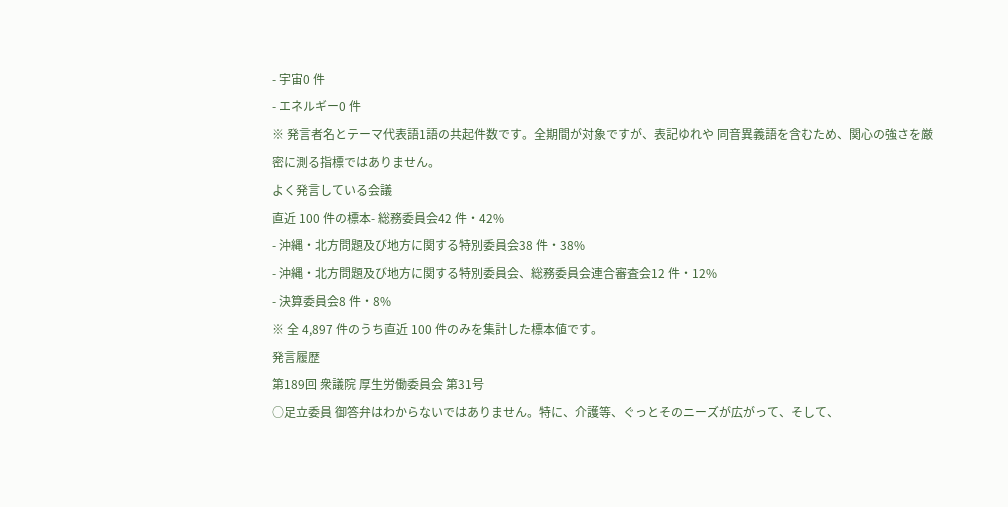- 宇宙0 件
- エネルギー0 件
※ 発言者名とテーマ代表語1語の共起件数です。全期間が対象ですが、表記ゆれや 同音異義語を含むため、関心の強さを厳密に測る指標ではありません。
よく発言している会議
直近 100 件の標本- 総務委員会42 件・42%
- 沖縄・北方問題及び地方に関する特別委員会38 件・38%
- 沖縄・北方問題及び地方に関する特別委員会、総務委員会連合審査会12 件・12%
- 決算委員会8 件・8%
※ 全 4,897 件のうち直近 100 件のみを集計した標本値です。
発言履歴
第189回 衆議院 厚生労働委員会 第31号
○足立委員 御答弁はわからないではありません。特に、介護等、ぐっとそのニーズが広がって、そして、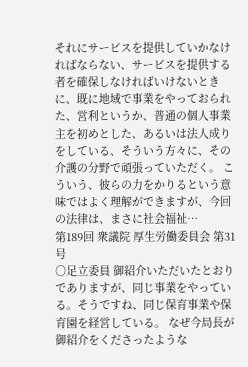それにサービスを提供していかなければならない、サービスを提供する者を確保しなければいけないときに、既に地域で事業をやっておられた、営利というか、普通の個人事業主を初めとした、あるいは法人成りをしている、そういう方々に、その介護の分野で頑張っていただく。 こういう、彼らの力をかりるという意味ではよく理解ができますが、今回の法律は、まさに社会福祉…
第189回 衆議院 厚生労働委員会 第31号
○足立委員 御紹介いただいたとおりでありますが、同じ事業をやっている。そうですね、同じ保育事業や保育園を経営している。 なぜ今局長が御紹介をくださったような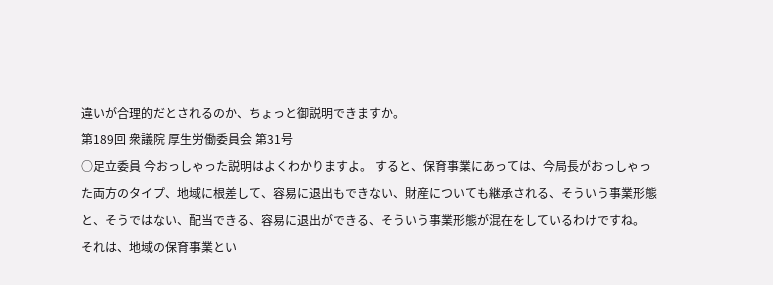違いが合理的だとされるのか、ちょっと御説明できますか。
第189回 衆議院 厚生労働委員会 第31号
○足立委員 今おっしゃった説明はよくわかりますよ。 すると、保育事業にあっては、今局長がおっしゃった両方のタイプ、地域に根差して、容易に退出もできない、財産についても継承される、そういう事業形態と、そうではない、配当できる、容易に退出ができる、そういう事業形態が混在をしているわけですね。 それは、地域の保育事業とい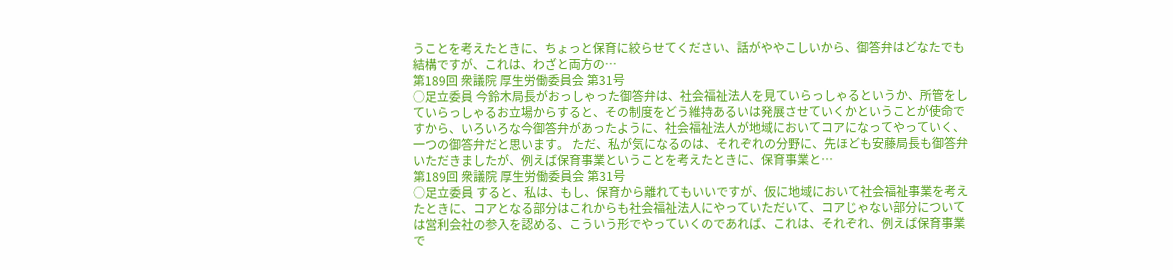うことを考えたときに、ちょっと保育に絞らせてください、話がややこしいから、御答弁はどなたでも結構ですが、これは、わざと両方の…
第189回 衆議院 厚生労働委員会 第31号
○足立委員 今鈴木局長がおっしゃった御答弁は、社会福祉法人を見ていらっしゃるというか、所管をしていらっしゃるお立場からすると、その制度をどう維持あるいは発展させていくかということが使命ですから、いろいろな今御答弁があったように、社会福祉法人が地域においてコアになってやっていく、一つの御答弁だと思います。 ただ、私が気になるのは、それぞれの分野に、先ほども安藤局長も御答弁いただきましたが、例えば保育事業ということを考えたときに、保育事業と…
第189回 衆議院 厚生労働委員会 第31号
○足立委員 すると、私は、もし、保育から離れてもいいですが、仮に地域において社会福祉事業を考えたときに、コアとなる部分はこれからも社会福祉法人にやっていただいて、コアじゃない部分については営利会社の参入を認める、こういう形でやっていくのであれば、これは、それぞれ、例えば保育事業で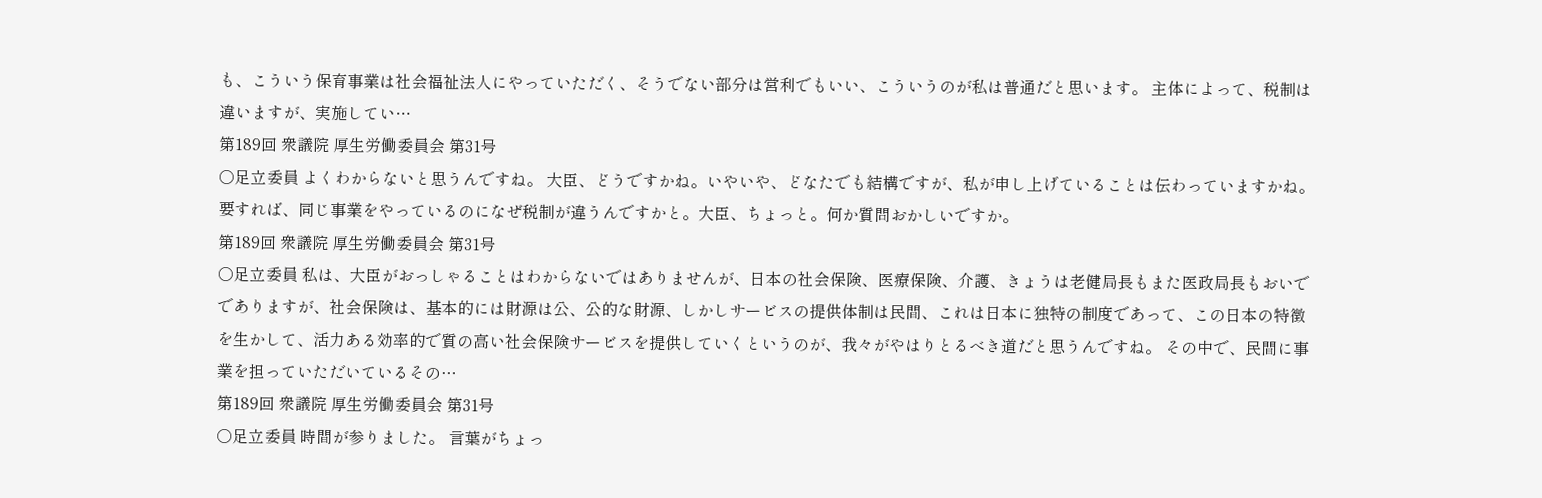も、こういう保育事業は社会福祉法人にやっていただく、そうでない部分は営利でもいい、こういうのが私は普通だと思います。 主体によって、税制は違いますが、実施してい…
第189回 衆議院 厚生労働委員会 第31号
○足立委員 よくわからないと思うんですね。 大臣、どうですかね。いやいや、どなたでも結構ですが、私が申し上げていることは伝わっていますかね。要すれば、同じ事業をやっているのになぜ税制が違うんですかと。大臣、ちょっと。何か質問おかしいですか。
第189回 衆議院 厚生労働委員会 第31号
○足立委員 私は、大臣がおっしゃることはわからないではありませんが、日本の社会保険、医療保険、介護、きょうは老健局長もまた医政局長もおいででありますが、社会保険は、基本的には財源は公、公的な財源、しかしサービスの提供体制は民間、これは日本に独特の制度であって、この日本の特徴を生かして、活力ある効率的で質の高い社会保険サービスを提供していくというのが、我々がやはりとるべき道だと思うんですね。 その中で、民間に事業を担っていただいているその…
第189回 衆議院 厚生労働委員会 第31号
○足立委員 時間が参りました。 言葉がちょっ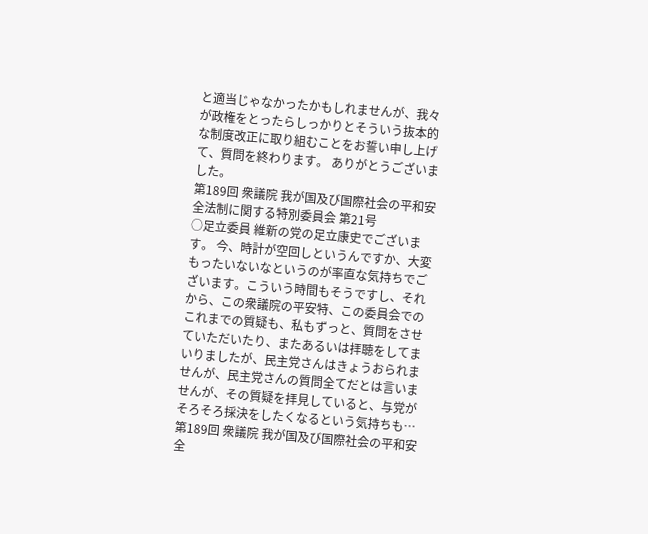と適当じゃなかったかもしれませんが、我々が政権をとったらしっかりとそういう抜本的な制度改正に取り組むことをお誓い申し上げて、質問を終わります。 ありがとうございました。
第189回 衆議院 我が国及び国際社会の平和安全法制に関する特別委員会 第21号
○足立委員 維新の党の足立康史でございます。 今、時計が空回しというんですか、大変もったいないなというのが率直な気持ちでございます。こういう時間もそうですし、それから、この衆議院の平安特、この委員会でのこれまでの質疑も、私もずっと、質問をさせていただいたり、またあるいは拝聴をしてまいりましたが、民主党さんはきょうおられませんが、民主党さんの質問全てだとは言いませんが、その質疑を拝見していると、与党がそろそろ採決をしたくなるという気持ちも…
第189回 衆議院 我が国及び国際社会の平和安全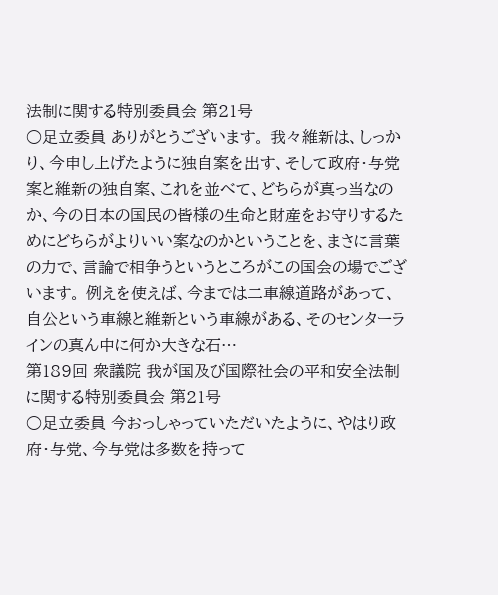法制に関する特別委員会 第21号
○足立委員 ありがとうございます。 我々維新は、しっかり、今申し上げたように独自案を出す、そして政府・与党案と維新の独自案、これを並べて、どちらが真っ当なのか、今の日本の国民の皆様の生命と財産をお守りするためにどちらがよりいい案なのかということを、まさに言葉の力で、言論で相争うというところがこの国会の場でございます。 例えを使えば、今までは二車線道路があって、自公という車線と維新という車線がある、そのセンターラインの真ん中に何か大きな石…
第189回 衆議院 我が国及び国際社会の平和安全法制に関する特別委員会 第21号
○足立委員 今おっしゃっていただいたように、やはり政府・与党、今与党は多数を持って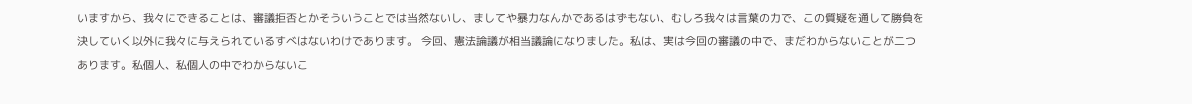いますから、我々にできることは、審議拒否とかそういうことでは当然ないし、ましてや暴力なんかであるはずもない、むしろ我々は言葉の力で、この質疑を通して勝負を決していく以外に我々に与えられているすべはないわけであります。 今回、憲法論議が相当議論になりました。私は、実は今回の審議の中で、まだわからないことが二つあります。私個人、私個人の中でわからないこ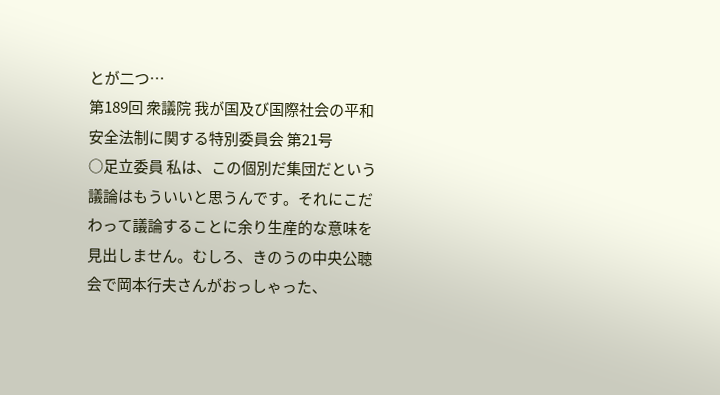とが二つ…
第189回 衆議院 我が国及び国際社会の平和安全法制に関する特別委員会 第21号
○足立委員 私は、この個別だ集団だという議論はもういいと思うんです。それにこだわって議論することに余り生産的な意味を見出しません。むしろ、きのうの中央公聴会で岡本行夫さんがおっしゃった、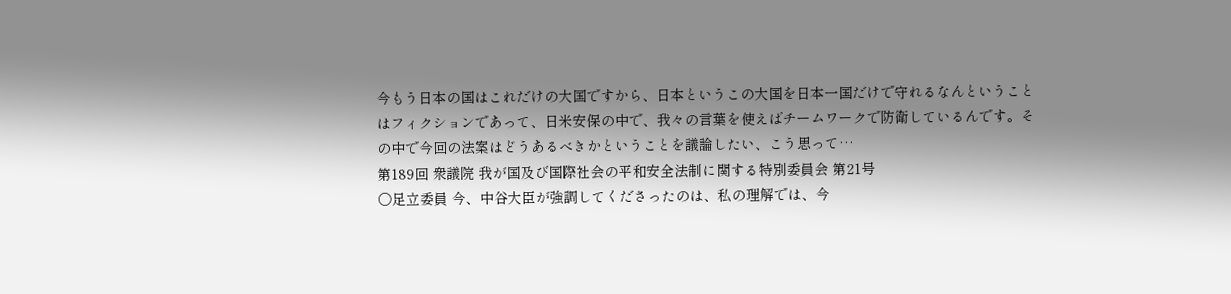今もう日本の国はこれだけの大国ですから、日本というこの大国を日本一国だけで守れるなんということはフィクションであって、日米安保の中で、我々の言葉を使えばチームワークで防衛しているんです。その中で今回の法案はどうあるべきかということを議論したい、こう思って…
第189回 衆議院 我が国及び国際社会の平和安全法制に関する特別委員会 第21号
○足立委員 今、中谷大臣が強調してくださったのは、私の理解では、今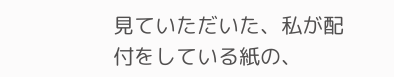見ていただいた、私が配付をしている紙の、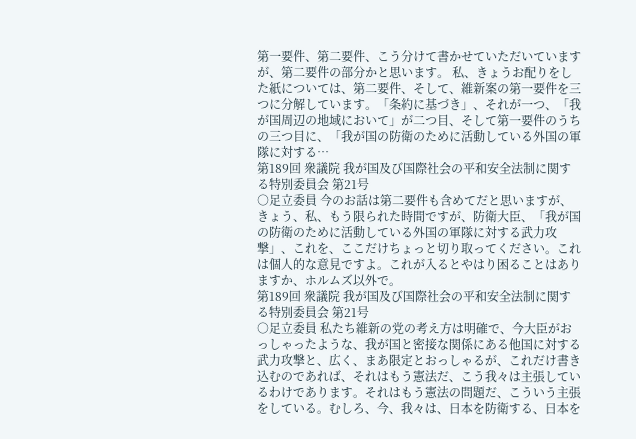第一要件、第二要件、こう分けて書かせていただいていますが、第二要件の部分かと思います。 私、きょうお配りをした紙については、第二要件、そして、維新案の第一要件を三つに分解しています。「条約に基づき」、それが一つ、「我が国周辺の地域において」が二つ目、そして第一要件のうちの三つ目に、「我が国の防衛のために活動している外国の軍隊に対する…
第189回 衆議院 我が国及び国際社会の平和安全法制に関する特別委員会 第21号
○足立委員 今のお話は第二要件も含めてだと思いますが、きょう、私、もう限られた時間ですが、防衛大臣、「我が国の防衛のために活動している外国の軍隊に対する武力攻撃」、これを、ここだけちょっと切り取ってください。これは個人的な意見ですよ。これが入るとやはり困ることはありますか、ホルムズ以外で。
第189回 衆議院 我が国及び国際社会の平和安全法制に関する特別委員会 第21号
○足立委員 私たち維新の党の考え方は明確で、今大臣がおっしゃったような、我が国と密接な関係にある他国に対する武力攻撃と、広く、まあ限定とおっしゃるが、これだけ書き込むのであれば、それはもう憲法だ、こう我々は主張しているわけであります。それはもう憲法の問題だ、こういう主張をしている。むしろ、今、我々は、日本を防衛する、日本を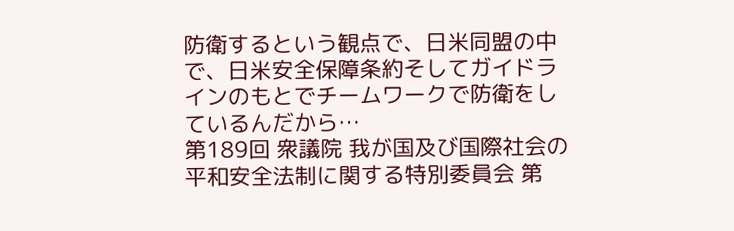防衛するという観点で、日米同盟の中で、日米安全保障条約そしてガイドラインのもとでチームワークで防衛をしているんだから…
第189回 衆議院 我が国及び国際社会の平和安全法制に関する特別委員会 第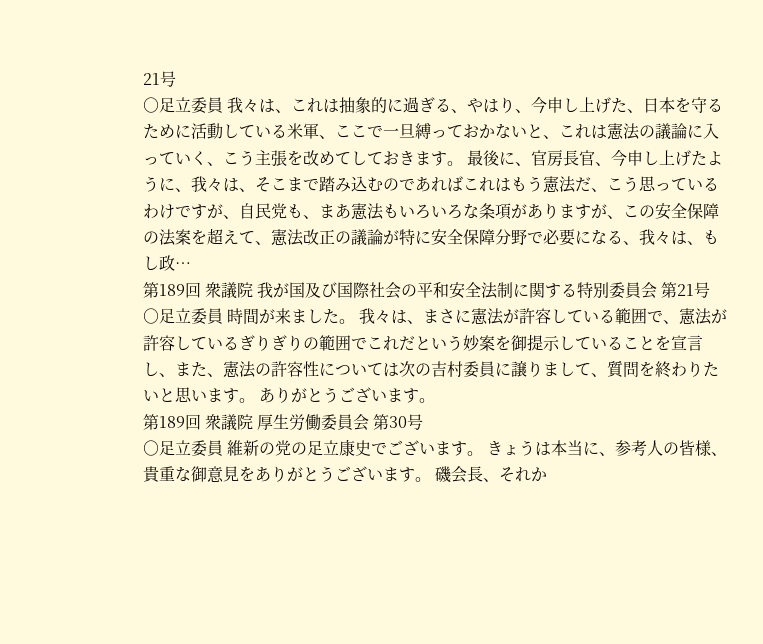21号
○足立委員 我々は、これは抽象的に過ぎる、やはり、今申し上げた、日本を守るために活動している米軍、ここで一旦縛っておかないと、これは憲法の議論に入っていく、こう主張を改めてしておきます。 最後に、官房長官、今申し上げたように、我々は、そこまで踏み込むのであればこれはもう憲法だ、こう思っているわけですが、自民党も、まあ憲法もいろいろな条項がありますが、この安全保障の法案を超えて、憲法改正の議論が特に安全保障分野で必要になる、我々は、もし政…
第189回 衆議院 我が国及び国際社会の平和安全法制に関する特別委員会 第21号
○足立委員 時間が来ました。 我々は、まさに憲法が許容している範囲で、憲法が許容しているぎりぎりの範囲でこれだという妙案を御提示していることを宣言し、また、憲法の許容性については次の吉村委員に譲りまして、質問を終わりたいと思います。 ありがとうございます。
第189回 衆議院 厚生労働委員会 第30号
○足立委員 維新の党の足立康史でございます。 きょうは本当に、参考人の皆様、貴重な御意見をありがとうございます。 磯会長、それか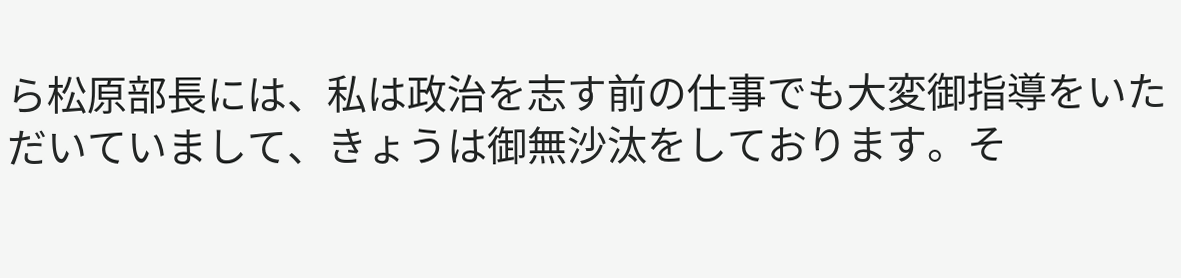ら松原部長には、私は政治を志す前の仕事でも大変御指導をいただいていまして、きょうは御無沙汰をしております。そ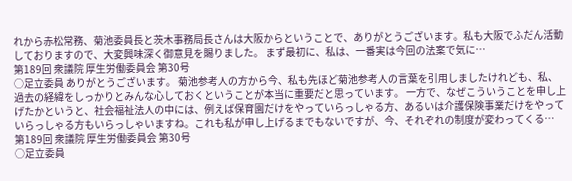れから赤松常務、菊池委員長と茨木事務局長さんは大阪からということで、ありがとうございます。私も大阪でふだん活動しておりますので、大変興味深く御意見を賜りました。 まず最初に、私は、一番実は今回の法案で気に…
第189回 衆議院 厚生労働委員会 第30号
○足立委員 ありがとうございます。 菊池参考人の方から今、私も先ほど菊池参考人の言葉を引用しましたけれども、私、過去の経緯をしっかりとみんな心しておくということが本当に重要だと思っています。 一方で、なぜこういうことを申し上げたかというと、社会福祉法人の中には、例えば保育園だけをやっていらっしゃる方、あるいは介護保険事業だけをやっていらっしゃる方もいらっしゃいますね。これも私が申し上げるまでもないですが、今、それぞれの制度が変わってくる…
第189回 衆議院 厚生労働委員会 第30号
○足立委員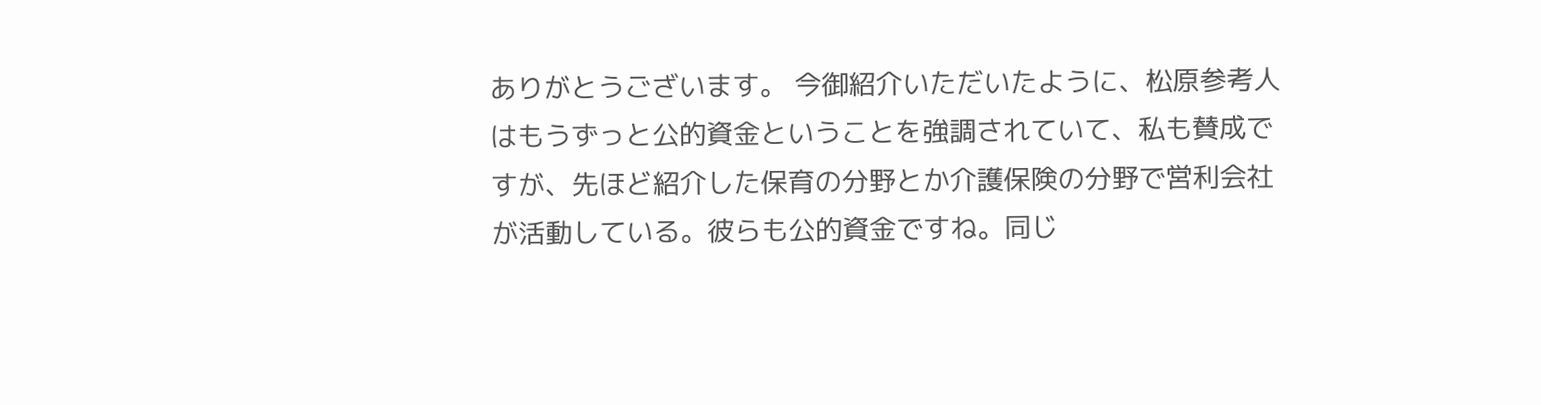ありがとうございます。 今御紹介いただいたように、松原参考人はもうずっと公的資金ということを強調されていて、私も賛成ですが、先ほど紹介した保育の分野とか介護保険の分野で営利会社が活動している。彼らも公的資金ですね。同じ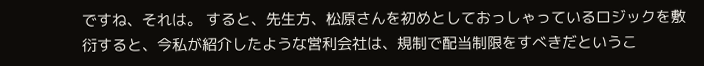ですね、それは。 すると、先生方、松原さんを初めとしておっしゃっているロジックを敷衍すると、今私が紹介したような営利会社は、規制で配当制限をすべきだというこ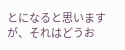とになると思いますが、それはどうお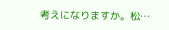考えになりますか。松…